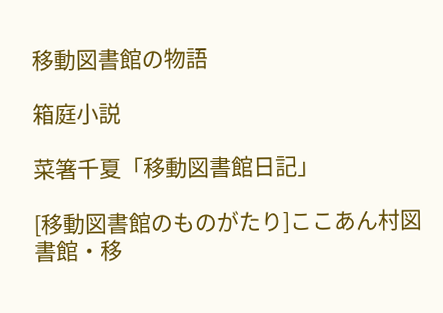移動図書館の物語

箱庭小説

菜箸千夏「移動図書館日記」

[移動図書館のものがたり]ここあん村図書館・移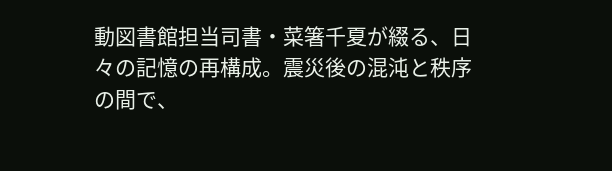動図書館担当司書・菜箸千夏が綴る、日々の記憶の再構成。震災後の混沌と秩序の間で、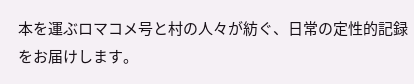本を運ぶロマコメ号と村の人々が紡ぐ、日常の定性的記録をお届けします。